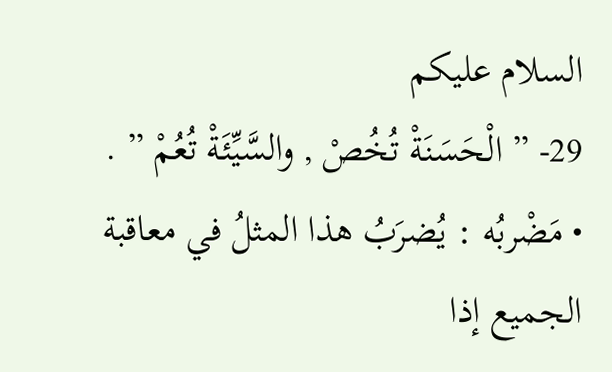السلام عليكم
29- ” الْحَسَنَةْ تُخُصْ , والسَّيِّئَةْ تُعُمْ ” .
• مَضْربُه : يُضرَبُ هذا المثلُ في معاقبة الجميع إذا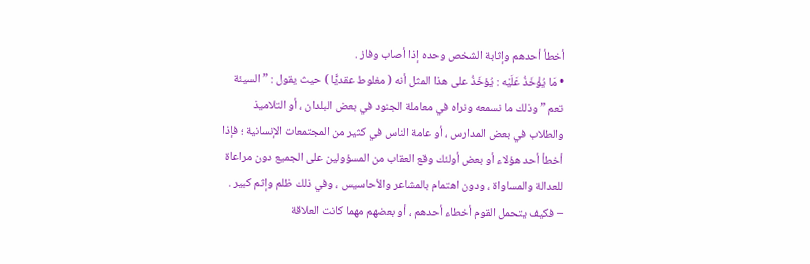أخطأ أحدهم وإثابة الشخص وحده إذا أصاب وفاز .
• مَا يُؤْخَذُ عَلَيْه : يُؤخَذُ على هذا المثل أنه ( مغلوط عقديًّا ) حيث يقول : ” السيئة تعم ” وذلك ما نسمعه ونراه في معاملة الجنود في بعض البلدان ، أو التلاميذ والطلاب في بعض المدارس ، أو عامة الناس في كثير من المجتمعات الإنسانية ؛ فإذا أخطأ أحد هؤلاء أو بعض أولئك وقع العقاب من المسؤولين على الجميع دون مراعاة للعدالة والمساواة ، ودون اهتمام بالمشاعر والأحاسيس ، وفي ذلك ظلم وإثم كبير .
– فكيف يتحمل القوم أخطاء أحدهم ، أو بعضهم مهما كانت العلاقة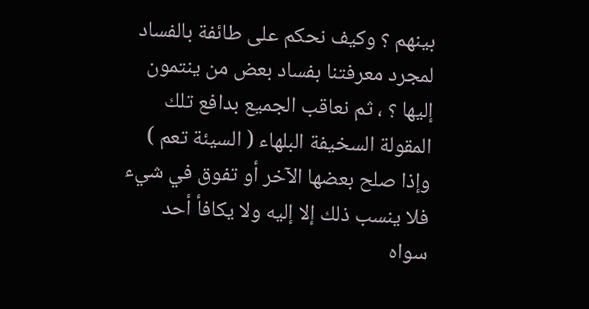بينهم ؟ وكيف نحكم على طائفة بالفساد لمجرد معرفتنا بفساد بعض من ينتمون إليها ؟ ، ثم نعاقب الجميع بدافع تلك المقولة السخيفة البلهاء ( السيئة تعم ) وإذا صلح بعضها الآخر أو تفوق في شيء فلا ينسب ذلك إلا إليه ولا يكافأ أحد سواه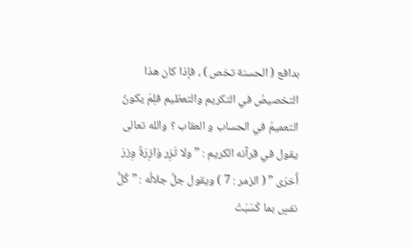بدافع ( الحسنة تخص ) ، فإذا كان هذا التخصيصُ في التكريم والتعظيم فلِمَ يكونُ التعميمُ في الحساب و العقاب ؟ والله تعالى يقول في قرآنه الكريم : ” ولا تَزِر وَازِرَةٌ وِزرَ أُخرَى ” ( الزمر : 7 ) ويقول جلَّ جلالُه : ” كُلُّ نفسٍ بما كَسَبَتْ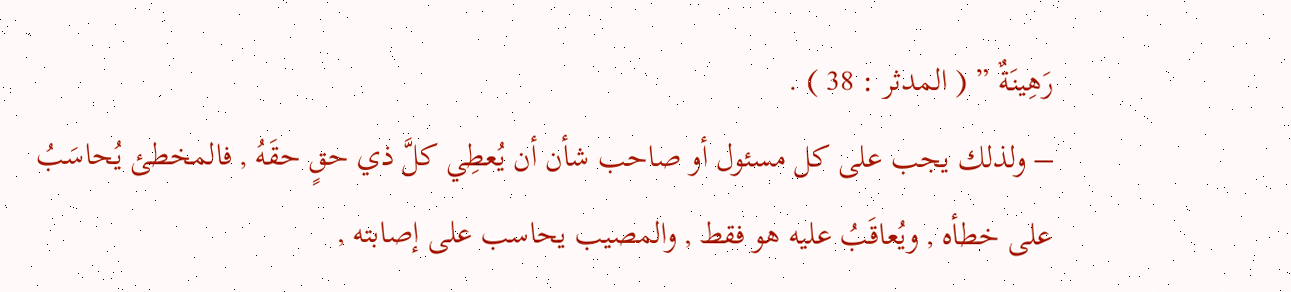رَهِينَةٌ ” ( المدثر : 38 ) .
– ولذلك يجب على كل مسئول أو صاحب شأن أن يُعطِي كلَّ ذي حقٍ حقَهُ , فالمخطئ يُحاسَبُ على خطأه , ويُعاقَبُ عليه هو فقط , والمصيب يحاسب على إصابته ,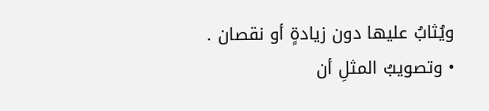ويُثابُ عليها دون زيادةٍ أو نقصان .
• وتصويبُ المثلِ أن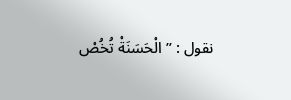نقول : ” الْحَسَنَةْ تُخُصْ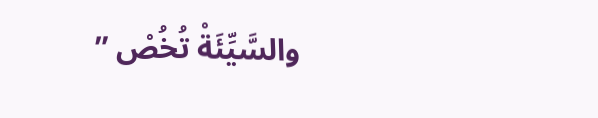والسَّيِّئَةْ تُخُصْ ”